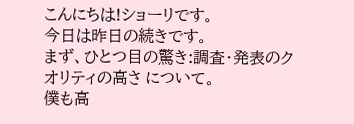こんにちは!ショーリです。
今日は昨日の続きです。
まず、ひとつ目の驚き:調査・発表のクオリティの高さ について。
僕も高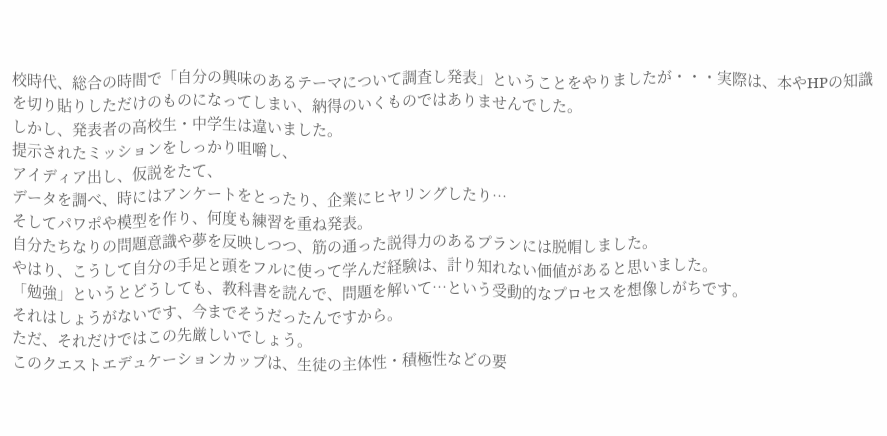校時代、総合の時間で「自分の興味のあるテーマについて調査し発表」ということをやりましたが・・・実際は、本やHPの知識を切り貼りしただけのものになってしまい、納得のいくものではありませんでした。
しかし、発表者の高校生・中学生は違いました。
提示されたミッションをしっかり咀嚼し、
アイディア出し、仮説をたて、
データを調べ、時にはアンケートをとったり、企業にヒヤリングしたり…
そしてパワポや模型を作り、何度も練習を重ね発表。
自分たちなりの問題意識や夢を反映しつつ、筋の通った説得力のあるプランには脱帽しました。
やはり、こうして自分の手足と頭をフルに使って学んだ経験は、計り知れない価値があると思いました。
「勉強」というとどうしても、教科書を読んで、問題を解いて…という受動的なプロセスを想像しがちです。
それはしょうがないです、今までそうだったんですから。
ただ、それだけではこの先厳しいでしょう。
このクエストエデュケーションカップは、生徒の主体性・積極性などの要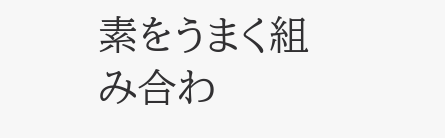素をうまく組み合わ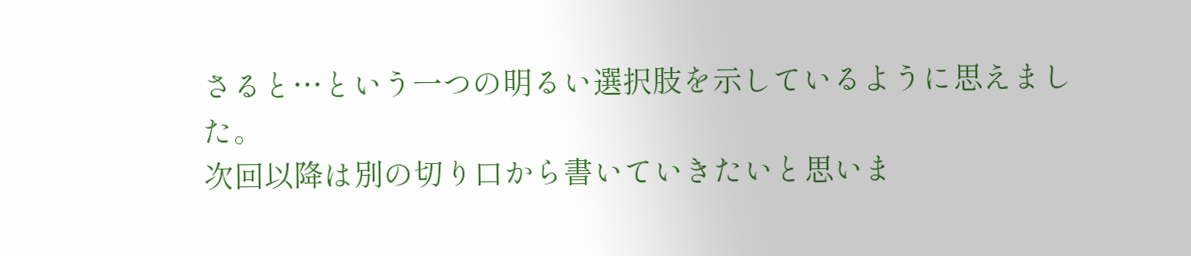さると…という一つの明るい選択肢を示しているように思えました。
次回以降は別の切り口から書いていきたいと思いま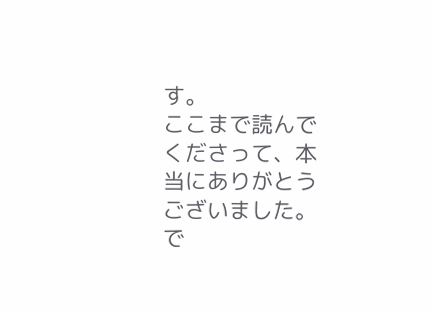す。
ここまで読んでくださって、本当にありがとうございました。
で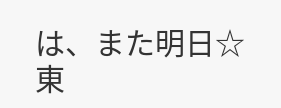は、また明日☆
東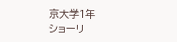京大学1年
ショーリ